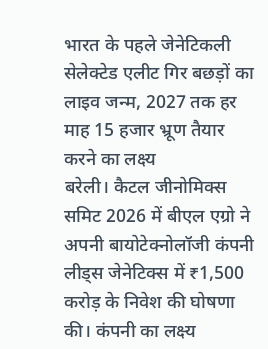भारत के पहले जेनेटिकली सेलेक्टेड एलीट गिर बछड़ों का लाइव जन्म, 2027 तक हर माह 15 हजार भ्रूण तैयार करने का लक्ष्य
बरेली। कैटल जीनोमिक्स समिट 2026 में बीएल एग्रो ने अपनी बायोटेक्नोलॉजी कंपनी लीड्स जेनेटिक्स में ₹1,500 करोड़ के निवेश की घोषणा की। कंपनी का लक्ष्य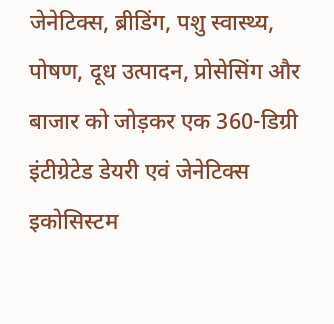जेनेटिक्स, ब्रीडिंग, पशु स्वास्थ्य, पोषण, दूध उत्पादन, प्रोसेसिंग और बाजार को जोड़कर एक 360-डिग्री इंटीग्रेटेड डेयरी एवं जेनेटिक्स इकोसिस्टम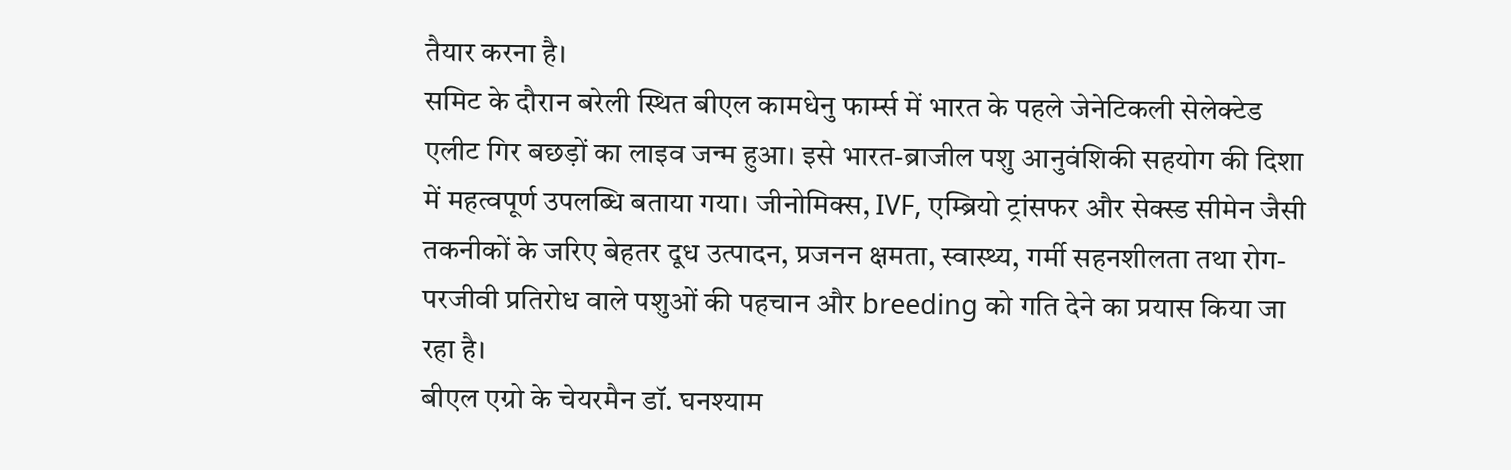तैयार करना है।
समिट के दौरान बरेली स्थित बीएल कामधेनु फार्म्स में भारत के पहले जेनेटिकली सेलेक्टेड एलीट गिर बछड़ों का लाइव जन्म हुआ। इसे भारत-ब्राजील पशु आनुवंशिकी सहयोग की दिशा में महत्वपूर्ण उपलब्धि बताया गया। जीनोमिक्स, IVF, एम्ब्रियो ट्रांसफर और सेक्स्ड सीमेन जैसी तकनीकों के जरिए बेहतर दूध उत्पादन, प्रजनन क्षमता, स्वास्थ्य, गर्मी सहनशीलता तथा रोग-परजीवी प्रतिरोध वाले पशुओं की पहचान और breeding को गति देने का प्रयास किया जा रहा है।
बीएल एग्रो के चेयरमैन डॉ. घनश्याम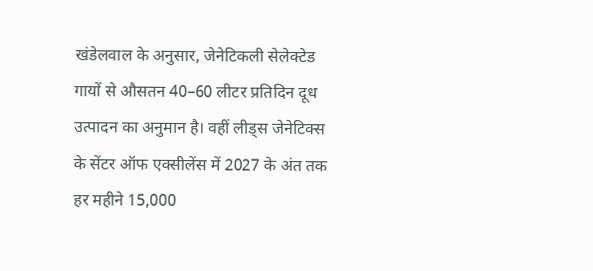खंडेलवाल के अनुसार, जेनेटिकली सेलेक्टेड गायों से औसतन 40–60 लीटर प्रतिदिन दूध उत्पादन का अनुमान है। वहीं लीड्स जेनेटिक्स के सेंटर ऑफ एक्सीलेंस में 2027 के अंत तक हर महीने 15,000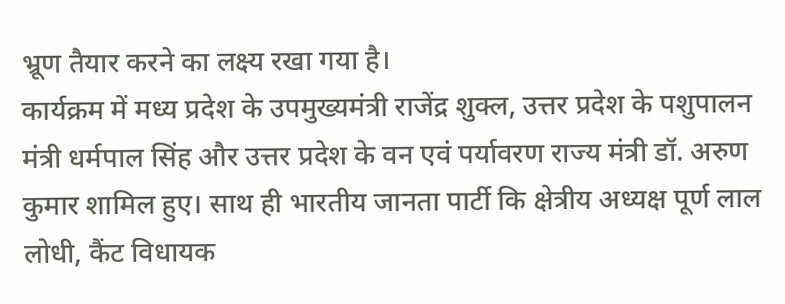भ्रूण तैयार करने का लक्ष्य रखा गया है।
कार्यक्रम में मध्य प्रदेश के उपमुख्यमंत्री राजेंद्र शुक्ल, उत्तर प्रदेश के पशुपालन मंत्री धर्मपाल सिंह और उत्तर प्रदेश के वन एवं पर्यावरण राज्य मंत्री डॉ. अरुण कुमार शामिल हुए। साथ ही भारतीय जानता पार्टी कि क्षेत्रीय अध्यक्ष पूर्ण लाल लोधी, कैंट विधायक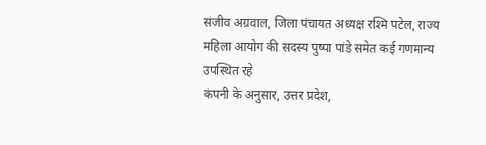संजीव अग्रवाल, जिला पंचायत अध्यक्ष रश्मि पटेल, राज्य महिला आयोग की सदस्य पुष्पा पांडे समेत कई गणमान्य उपस्थित रहे
कंपनी के अनुसार, उत्तर प्रदेश,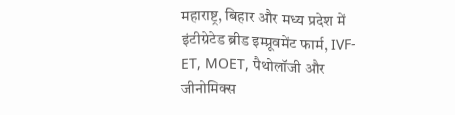महाराष्ट्र, बिहार और मध्य प्रदेश में इंटीग्रेटेड ब्रीड इम्प्रूवमेंट फार्म, IVF-ET, MOET, पैथोलॉजी और जीनोमिक्स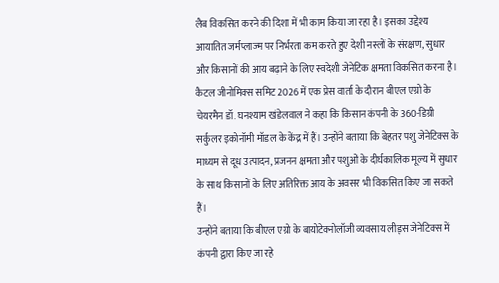लैब विकसित करने की दिशा में भी काम किया जा रहा है। इसका उद्देश्य आयातित जर्मप्लाज्म पर निर्भरता कम करते हुए देशी नस्लों के संरक्षण, सुधार और किसानों की आय बढ़ाने के लिए स्वदेशी जेनेटिक क्षमता विकसित करना है।
कैटल जीनोमिक्स समिट 2026 में एक प्रेस वार्ता के दौरान बीएल एग्रो के चेयरमैन डॉ. घनश्याम खंडेलवाल ने कहा कि किसान कंपनी के 360-डिग्री सर्कुलर इकोनॉमी मॉडल के केंद्र में हैं। उन्होंने बताया कि बेहतर पशु जेनेटिक्स के माध्यम से दूध उत्पादन, प्रजनन क्षमता और पशुओं के दीर्घकालिक मूल्य में सुधार के साथ किसानों के लिए अतिरिक्त आय के अवसर भी विकसित किए जा सकते हैं।
उन्होंने बताया कि बीएल एग्रो के बायोटेक्नोलॉजी व्यवसाय लीड्स जेनेटिक्स में कंपनी द्वारा किए जा रहे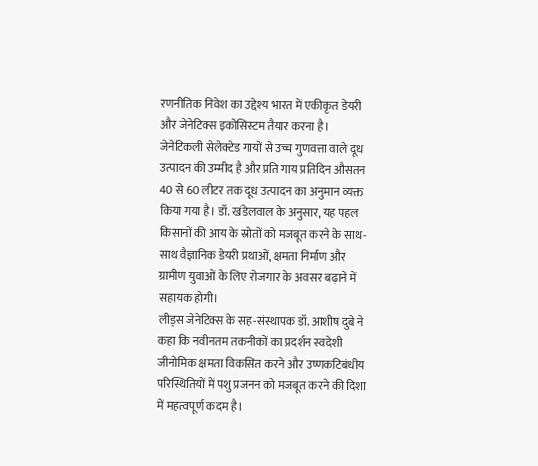रणनीतिक निवेश का उद्देश्य भारत में एकीकृत डेयरी और जेनेटिक्स इकोसिस्टम तैयार करना है। जेनेटिकली सेलेक्टेड गायों से उच्च गुणवत्ता वाले दूध उत्पादन की उम्मीद है और प्रति गाय प्रतिदिन औसतन 40 से 60 लीटर तक दूध उत्पादन का अनुमान व्यक्त किया गया है। डॉ. खंडेलवाल के अनुसार, यह पहल किसानों की आय के स्रोतों को मजबूत करने के साथ-साथ वैज्ञानिक डेयरी प्रथाओं, क्षमता निर्माण और ग्रामीण युवाओं के लिए रोजगार के अवसर बढ़ाने में सहायक होगी।
लीड्स जेनेटिक्स के सह-संस्थापक डॉ. आशीष दुबे ने कहा कि नवीनतम तकनीकों का प्रदर्शन स्वदेशी जीनोमिक क्षमता विकसित करने और उष्णकटिबंधीय परिस्थितियों में पशु प्रजनन को मजबूत करने की दिशा में महत्वपूर्ण कदम है।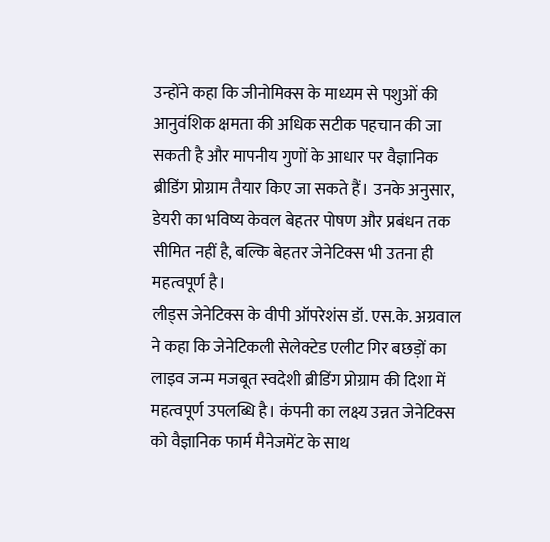उन्होंने कहा कि जीनोमिक्स के माध्यम से पशुओं की आनुवंशिक क्षमता की अधिक सटीक पहचान की जा सकती है और मापनीय गुणों के आधार पर वैज्ञानिक ब्रीडिंग प्रोग्राम तैयार किए जा सकते हैं। उनके अनुसार, डेयरी का भविष्य केवल बेहतर पोषण और प्रबंधन तक सीमित नहीं है, बल्कि बेहतर जेनेटिक्स भी उतना ही महत्वपूर्ण है।
लीड्स जेनेटिक्स के वीपी ऑपरेशंस डॉ. एस.के. अग्रवाल ने कहा कि जेनेटिकली सेलेक्टेड एलीट गिर बछड़ों का लाइव जन्म मजबूत स्वदेशी ब्रीडिंग प्रोग्राम की दिशा में महत्वपूर्ण उपलब्धि है। कंपनी का लक्ष्य उन्नत जेनेटिक्स को वैज्ञानिक फार्म मैनेजमेंट के साथ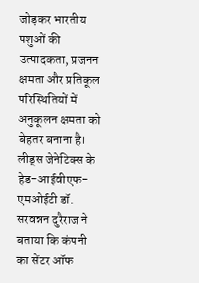जोड़कर भारतीय पशुओं की उत्पादकता, प्रजनन क्षमता और प्रतिकूल परिस्थितियों में अनुकूलन क्षमता को बेहतर बनाना है।
लीड्स जेनेटिक्स के हेड-आईवीएफ-एमओईटी डॉ. सरवन्नन दुरैराज ने बताया कि कंपनी का सेंटर ऑफ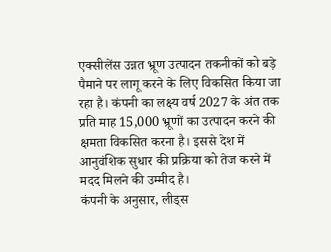एक्सीलेंस उन्नत भ्रूण उत्पादन तकनीकों को बड़े पैमाने पर लागू करने के लिए विकसित किया जा रहा है। कंपनी का लक्ष्य वर्ष 2027 के अंत तक प्रति माह 15,000 भ्रूणों का उत्पादन करने की क्षमता विकसित करना है। इससे देश में आनुवंशिक सुधार की प्रक्रिया को तेज करने में मदद मिलने की उम्मीद है।
कंपनी के अनुसार, लीड्स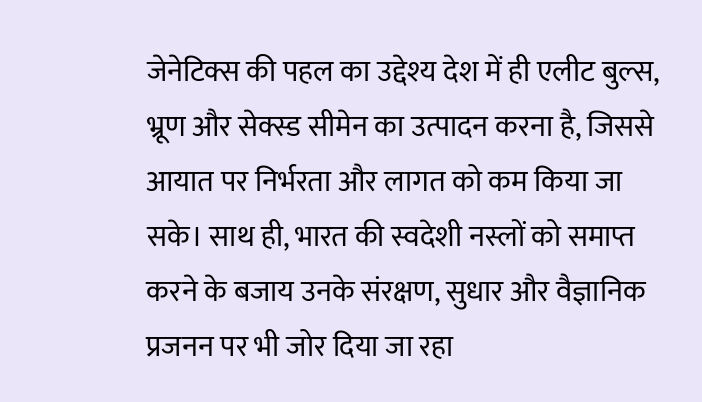जेनेटिक्स की पहल का उद्देश्य देश में ही एलीट बुल्स, भ्रूण और सेक्स्ड सीमेन का उत्पादन करना है, जिससे आयात पर निर्भरता और लागत को कम किया जा सके। साथ ही, भारत की स्वदेशी नस्लों को समाप्त करने के बजाय उनके संरक्षण, सुधार और वैज्ञानिक प्रजनन पर भी जोर दिया जा रहा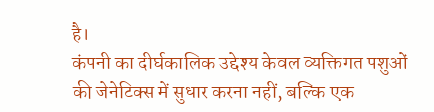है।
कंपनी का दीर्घकालिक उद्देश्य केवल व्यक्तिगत पशुओं की जेनेटिक्स में सुधार करना नहीं, बल्कि एक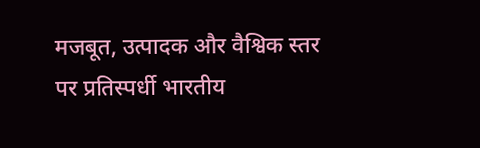मजबूत, उत्पादक और वैश्विक स्तर पर प्रतिस्पर्धी भारतीय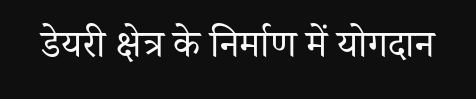डेयरी क्षेत्र के निर्माण में योगदान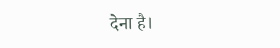देना है।